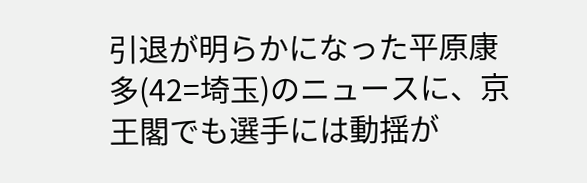引退が明らかになった平原康多(42=埼玉)のニュースに、京王閣でも選手には動揺が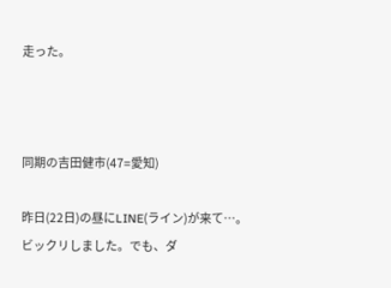走った。



同期の吉田健市(47=愛知)

昨日(22日)の昼にLINE(ライン)が来て…。ビックリしました。でも、ダ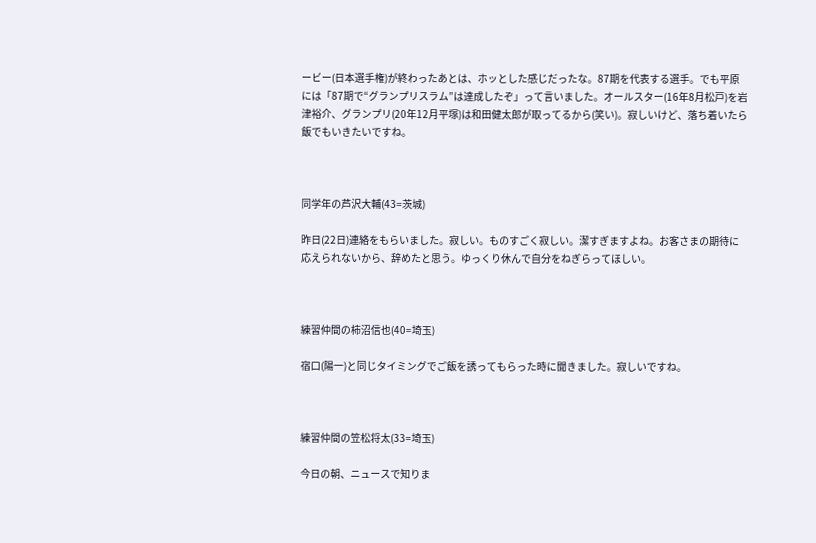ービー(日本選手権)が終わったあとは、ホッとした感じだったな。87期を代表する選手。でも平原には「87期で“グランプリスラム”は達成したぞ」って言いました。オールスター(16年8月松戸)を岩津裕介、グランプリ(20年12月平塚)は和田健太郎が取ってるから(笑い)。寂しいけど、落ち着いたら飯でもいきたいですね。



同学年の芦沢大輔(43=茨城)

昨日(22日)連絡をもらいました。寂しい。ものすごく寂しい。潔すぎますよね。お客さまの期待に応えられないから、辞めたと思う。ゆっくり休んで自分をねぎらってほしい。



練習仲間の柿沼信也(40=埼玉)

宿口(陽一)と同じタイミングでご飯を誘ってもらった時に聞きました。寂しいですね。



練習仲間の笠松将太(33=埼玉)

今日の朝、ニュースで知りま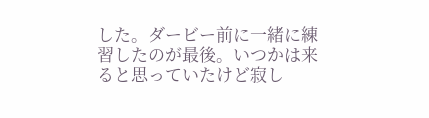した。ダービー前に一緒に練習したのが最後。いつかは来ると思っていたけど寂し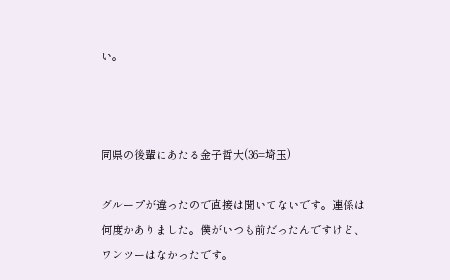い。



同県の後輩にあたる金子哲大(36=埼玉)

グループが違ったので直接は聞いてないです。連係は何度かありました。僕がいつも前だったんですけど、ワンツーはなかったです。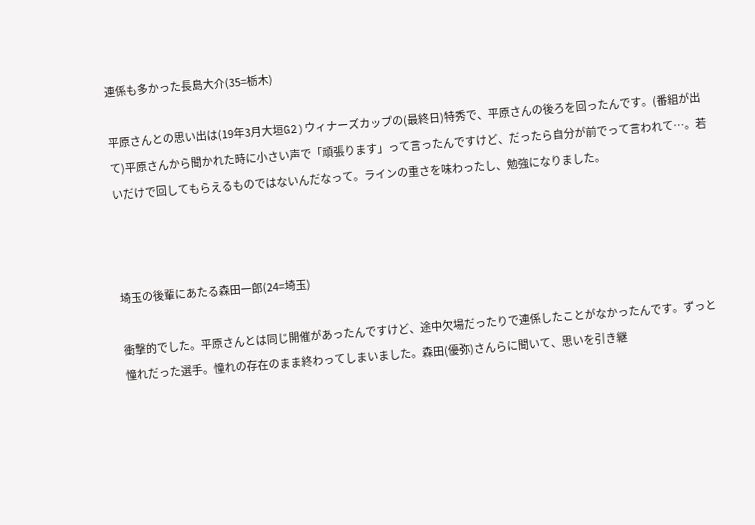連係も多かった長島大介(35=栃木)

平原さんとの思い出は(19年3月大垣G2)ウィナーズカップの(最終日)特秀で、平原さんの後ろを回ったんです。(番組が出て)平原さんから聞かれた時に小さい声で「頑張ります」って言ったんですけど、だったら自分が前でって言われて…。若いだけで回してもらえるものではないんだなって。ラインの重さを味わったし、勉強になりました。



埼玉の後輩にあたる森田一郎(24=埼玉)

衝撃的でした。平原さんとは同じ開催があったんですけど、途中欠場だったりで連係したことがなかったんです。ずっと憧れだった選手。憧れの存在のまま終わってしまいました。森田(優弥)さんらに聞いて、思いを引き継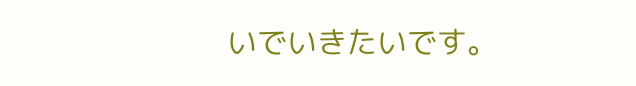いでいきたいです。